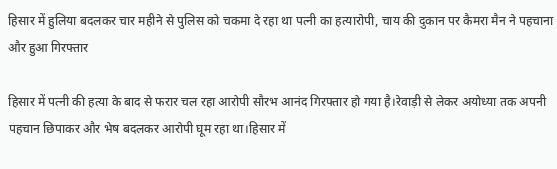हिसार में हुलिया बदलकर चार महीने से पुलिस को चकमा दे रहा था पत्नी का हत्यारोपी, चाय की दुकान पर कैमरा मैन ने पहचाना और हुआ गिरफ्तार

हिसार में पत्नी की हत्या के बाद से फरार चल रहा आरोपी सौरभ आनंद गिरफ्तार हो गया है।रेवाड़ी से लेकर अयोध्या तक अपनी पहचान छिपाकर और भेष बदलकर आरोपी घूम रहा था।हिसार में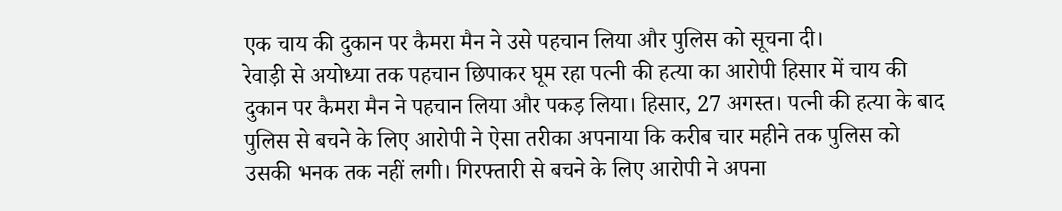एक चाय की दुकान पर कैमरा मैन ने उसे पहचान लिया और पुलिस को सूचना दी।
रेवाड़ी से अयोध्या तक पहचान छिपाकर घूम रहा पत्नी की हत्या का आरोपी हिसार में चाय की दुकान पर कैमरा मैन ने पहचान लिया और पकड़ लिया। हिसार, 27 अगस्त। पत्नी की हत्या के बाद पुलिस से बचने के लिए आरोपी ने ऐसा तरीका अपनाया कि करीब चार महीने तक पुलिस को उसकी भनक तक नहीं लगी। गिरफ्तारी से बचने के लिए आरोपी ने अपना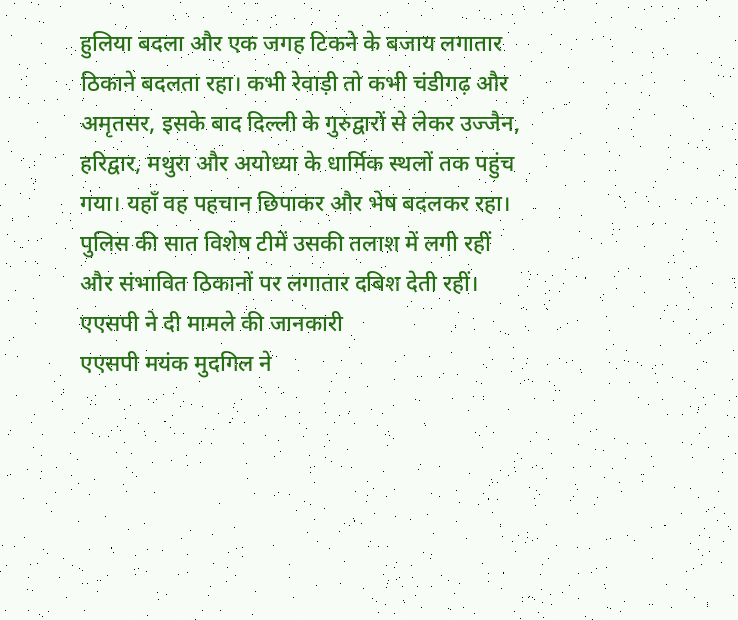हुलिया बदला और एक जगह टिकने के बजाय लगातार ठिकाने बदलता रहा। कभी रेवाड़ी तो कभी चंडीगढ़ और अमृतसर, इसके बाद दिल्ली के गुरुद्वारों से लेकर उज्जैन, हरिद्वार, मथुरा और अयोध्या के धार्मिक स्थलों तक पहुंच गया। यहाँ वह पहचान छिपाकर और भेष बदलकर रहा। पुलिस की सात विशेष टीमें उसकी तलाश में लगी रहीं और संभावित ठिकानों पर लगातार दबिश देती रहीं।
एएसपी ने दी मामले की जानकारी
एएसपी मयंक मुदगिल ने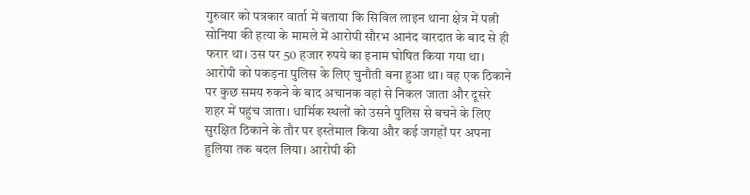गुरुवार को पत्रकार वार्ता में बताया कि सिविल लाइन थाना क्षेत्र में पत्नी सोनिया की हत्या के मामले में आरोपी सौरभ आनंद वारदात के बाद से ही फरार था। उस पर 50 हजार रुपये का इनाम घोषित किया गया था। आरोपी को पकड़ना पुलिस के लिए चुनौती बना हुआ था। वह एक ठिकाने पर कुछ समय रुकने के बाद अचानक वहां से निकल जाता और दूसरे शहर में पहुंच जाता। धार्मिक स्थलों को उसने पुलिस से बचने के लिए सुरक्षित ठिकाने के तौर पर इस्तेमाल किया और कई जगहों पर अपना हुलिया तक बदल लिया। आरोपी की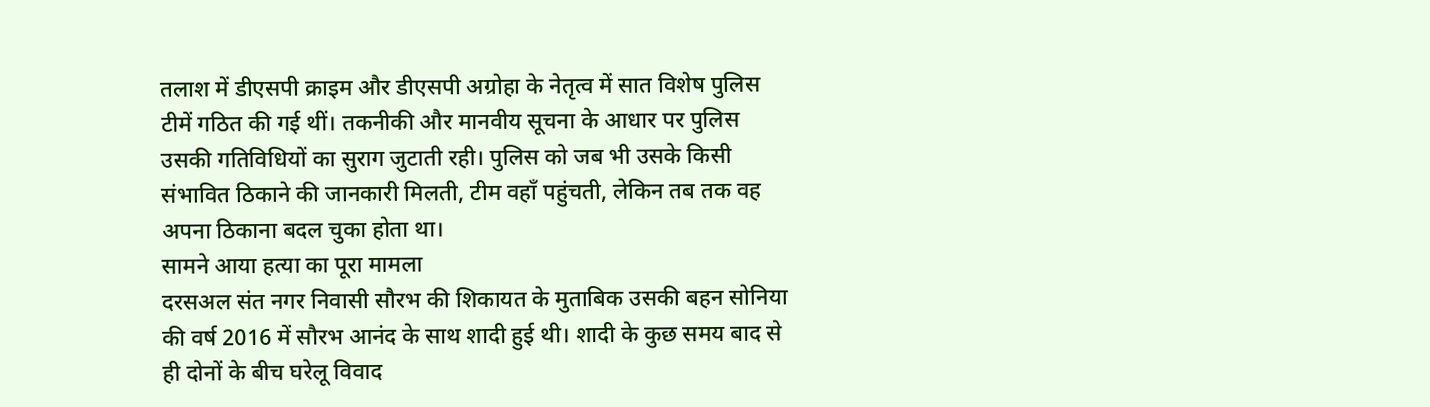तलाश में डीएसपी क्राइम और डीएसपी अग्रोहा के नेतृत्व में सात विशेष पुलिस टीमें गठित की गई थीं। तकनीकी और मानवीय सूचना के आधार पर पुलिस उसकी गतिविधियों का सुराग जुटाती रही। पुलिस को जब भी उसके किसी संभावित ठिकाने की जानकारी मिलती, टीम वहाँ पहुंचती, लेकिन तब तक वह अपना ठिकाना बदल चुका होता था।
सामने आया हत्या का पूरा मामला
दरसअल संत नगर निवासी सौरभ की शिकायत के मुताबिक उसकी बहन सोनिया की वर्ष 2016 में सौरभ आनंद के साथ शादी हुई थी। शादी के कुछ समय बाद से ही दोनों के बीच घरेलू विवाद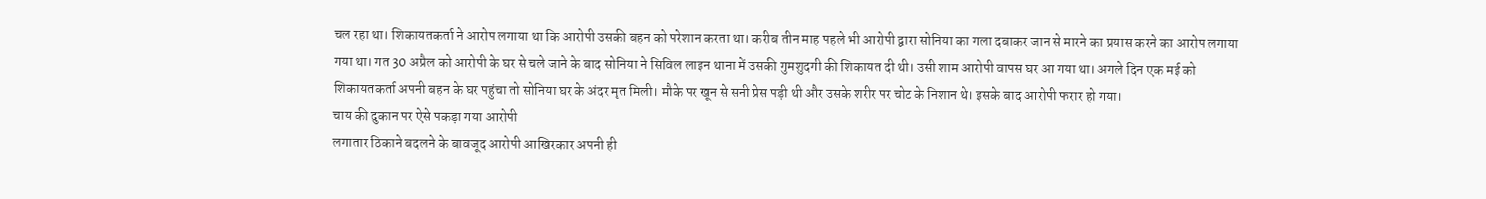चल रहा था। शिकायतकर्ता ने आरोप लगाया था कि आरोपी उसकी बहन को परेशान करता था। करीब तीन माह पहले भी आरोपी द्वारा सोनिया का गला दबाकर जान से मारने का प्रयास करने का आरोप लगाया गया था। गत 30 अप्रैल को आरोपी के घर से चले जाने के बाद सोनिया ने सिविल लाइन थाना में उसकी गुमशुदगी की शिकायत दी थी। उसी शाम आरोपी वापस घर आ गया था। अगले दिन एक मई को शिकायतकर्ता अपनी बहन के घर पहुंचा तो सोनिया घर के अंदर मृत मिली। मौके पर खून से सनी प्रेस पड़ी थी और उसके शरीर पर चोट के निशान थे। इसके बाद आरोपी फरार हो गया।
चाय की दुकान पर ऐसे पकड़ा गया आरोपी
लगातार ठिकाने बदलने के बावजूद आरोपी आखिरकार अपनी ही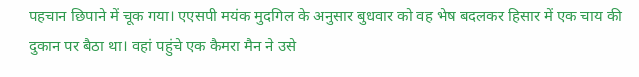पहचान छिपाने में चूक गया। एएसपी मयंक मुदगिल के अनुसार बुधवार को वह भेष बदलकर हिसार में एक चाय की दुकान पर बैठा था। वहां पहुंचे एक कैमरा मैन ने उसे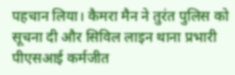पहचान लिया। कैमरा मैन ने तुरंत पुलिस को सूचना दी और सिविल लाइन थाना प्रभारी पीएसआई कर्मजीत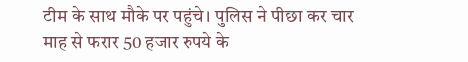टीम के साथ मौके पर पहुंचे। पुलिस ने पीछा कर चार माह से फरार 50 हजार रुपये के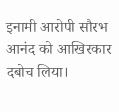इनामी आरोपी सौरभ आनंद को आखिरकार दबोच लिया।